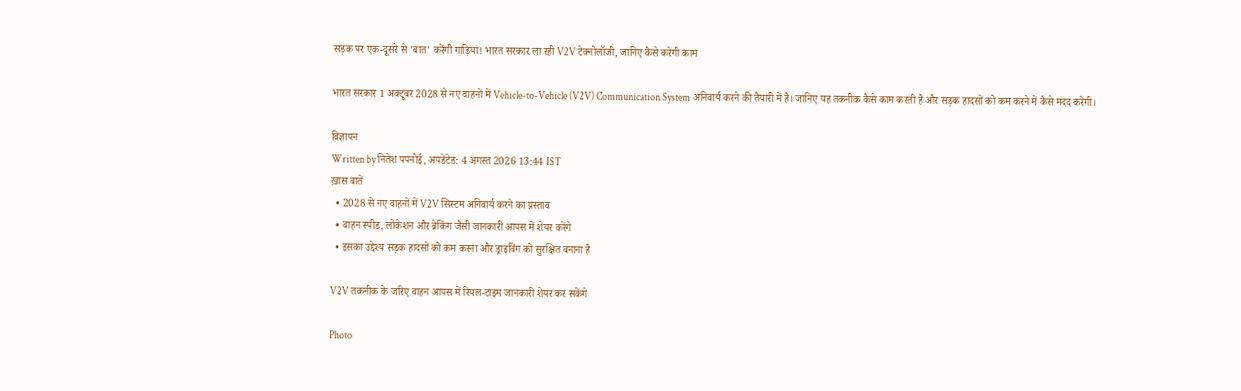सड़क पर एक-दूसरे से 'बात' करेंगी गाड़ियां! भारत सरकार ला रही V2V टेक्नोलॉजी, जानिए कैसे करेगी काम

भारत सरकार 1 अक्टूबर 2028 से नए वाहनों में Vehicle-to-Vehicle (V2V) Communication System अनिवार्य करने की तैयारी में है। जानिए यह तकनीक कैसे काम करती है और सड़क हादसों को कम करने में कैसे मदद करेगी।

विज्ञापन
Written by नितेश पपनोई, अपडेटेड: 4 अगस्त 2026 13:44 IST
ख़ास बातें
  • 2028 से नए वाहनों में V2V सिस्टम अनिवार्य करने का प्रस्ताव
  • वाहन स्पीड, लोकेशन और ब्रेकिंग जैसी जानकारी आपस में शेयर करेंगे
  • इसका उद्देश्य सड़क हादसों को कम करना और ड्राइविंग को सुरक्षित बनाना है

V2V तकनीक के जरिए वाहन आपस में रियल-टाइम जानकारी शेयर कर सकेंगे

Photo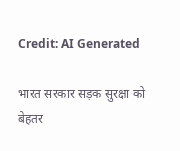Credit: AI Generated

भारत सरकार सड़क सुरक्षा को बेहतर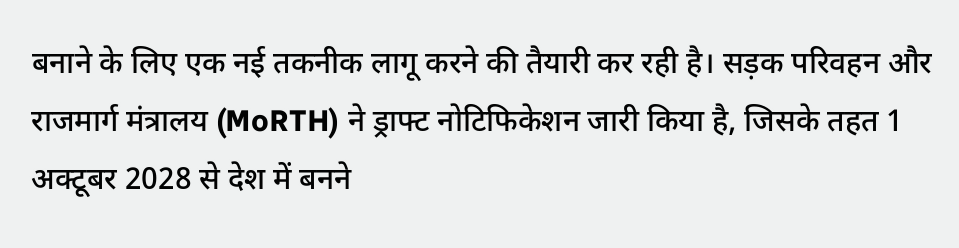बनाने के लिए एक नई तकनीक लागू करने की तैयारी कर रही है। सड़क परिवहन और राजमार्ग मंत्रालय (MoRTH) ने ड्राफ्ट नोटिफिकेशन जारी किया है, जिसके तहत 1 अक्टूबर 2028 से देश में बनने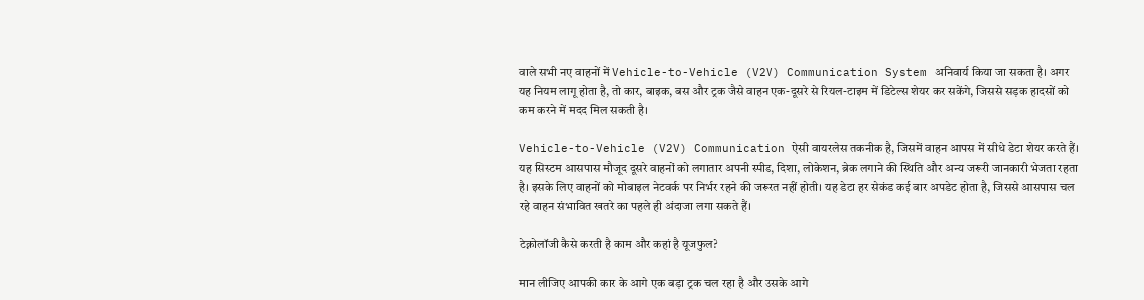वाले सभी नए वाहनों में Vehicle-to-Vehicle (V2V) Communication System अनिवार्य किया जा सकता है। अगर यह नियम लागू होता है, तो कार, बाइक, बस और ट्रक जैसे वाहन एक-दूसरे से रियल-टाइम में डिटेल्स शेयर कर सकेंगे, जिससे सड़क हादसों को कम करने में मदद मिल सकती है।

Vehicle-to-Vehicle (V2V) Communication ऐसी वायरलेस तकनीक है, जिसमें वाहन आपस में सीधे डेटा शेयर करते हैं। यह सिस्टम आसपास मौजूद दूसरे वाहनों को लगातार अपनी स्पीड, दिशा, लोकेशन, ब्रेक लगाने की स्थिति और अन्य जरूरी जानकारी भेजता रहता है। इसके लिए वाहनों को मोबाइल नेटवर्क पर निर्भर रहने की जरूरत नहीं होती। यह डेटा हर सेकंड कई बार अपडेट होता है, जिससे आसपास चल रहे वाहन संभावित खतरे का पहले ही अंदाजा लगा सकते हैं।

टेक्नोलॉजी कैसे करती है काम और कहां है यूजफुल?

मान लीजिए आपकी कार के आगे एक बड़ा ट्रक चल रहा है और उसके आगे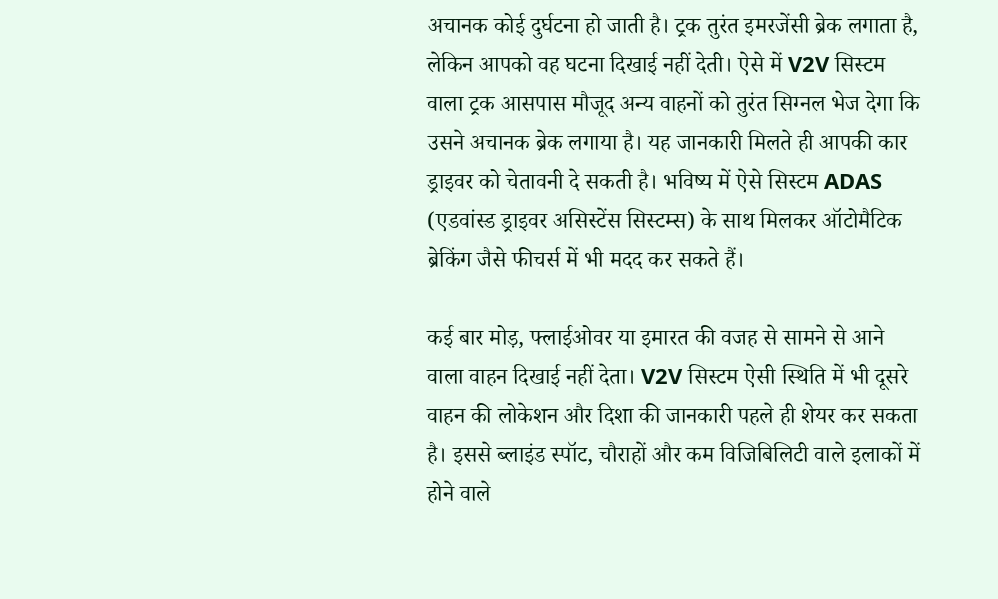अचानक कोई दुर्घटना हो जाती है। ट्रक तुरंत इमरजेंसी ब्रेक लगाता है, लेकिन आपको वह घटना दिखाई नहीं देती। ऐसे में V2V सिस्टम वाला ट्रक आसपास मौजूद अन्य वाहनों को तुरंत सिग्नल भेज देगा कि उसने अचानक ब्रेक लगाया है। यह जानकारी मिलते ही आपकी कार ड्राइवर को चेतावनी दे सकती है। भविष्य में ऐसे सिस्टम ADAS (एडवांस्ड ड्राइवर असिस्टेंस सिस्टम्स) के साथ मिलकर ऑटोमैटिक ब्रेकिंग जैसे फीचर्स में भी मदद कर सकते हैं।

कई बार मोड़, फ्लाईओवर या इमारत की वजह से सामने से आने वाला वाहन दिखाई नहीं देता। V2V सिस्टम ऐसी स्थिति में भी दूसरे वाहन की लोकेशन और दिशा की जानकारी पहले ही शेयर कर सकता है। इससे ब्लाइंड स्पॉट, चौराहों और कम विजिबिलिटी वाले इलाकों में होने वाले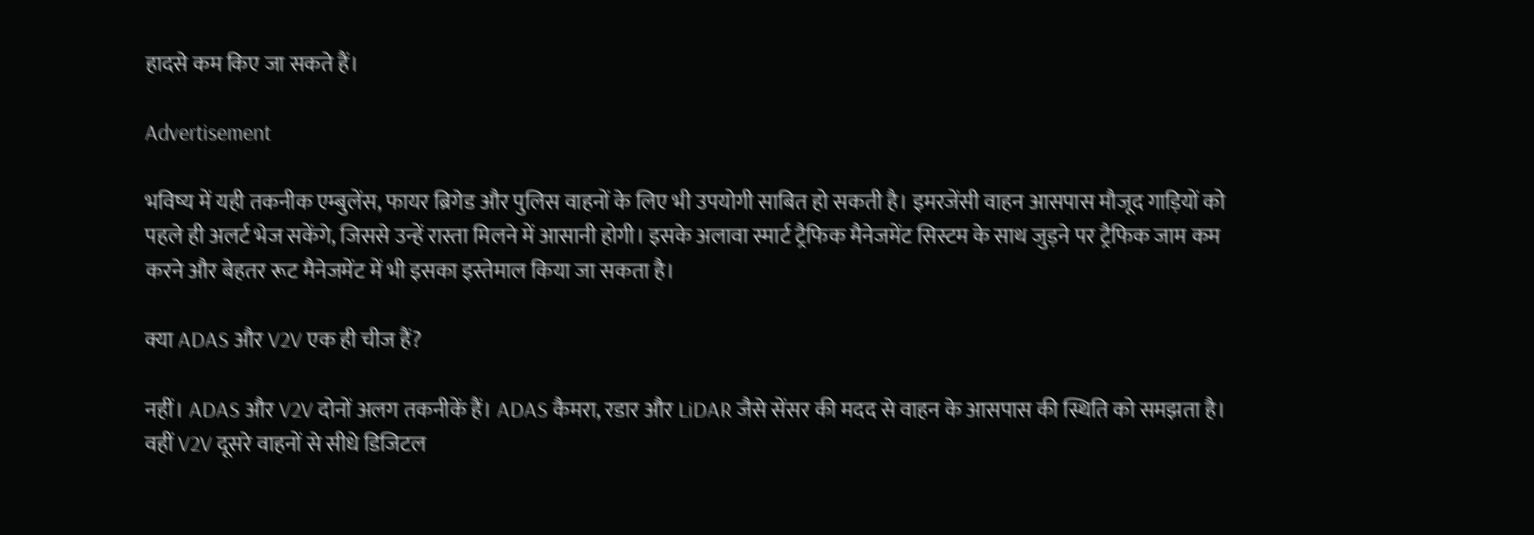हादसे कम किए जा सकते हैं।

Advertisement

भविष्य में यही तकनीक एम्बुलेंस, फायर ब्रिगेड और पुलिस वाहनों के लिए भी उपयोगी साबित हो सकती है। इमरजेंसी वाहन आसपास मौजूद गाड़ियों को पहले ही अलर्ट भेज सकेंगे, जिससे उन्हें रास्ता मिलने में आसानी होगी। इसके अलावा स्मार्ट ट्रैफिक मैनेजमेंट सिस्टम के साथ जुड़ने पर ट्रैफिक जाम कम करने और बेहतर रूट मैनेजमेंट में भी इसका इस्तेमाल किया जा सकता है।

क्या ADAS और V2V एक ही चीज हैं?

नहीं। ADAS और V2V दोनों अलग तकनीकें हैं। ADAS कैमरा, रडार और LiDAR जैसे सेंसर की मदद से वाहन के आसपास की स्थिति को समझता है। वहीं V2V दूसरे वाहनों से सीधे डिजिटल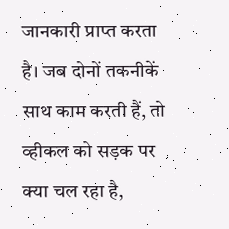जानकारी प्राप्त करता है। जब दोनों तकनीकें साथ काम करती हैं, तो व्हीकल को सड़क पर क्या चल रहा है,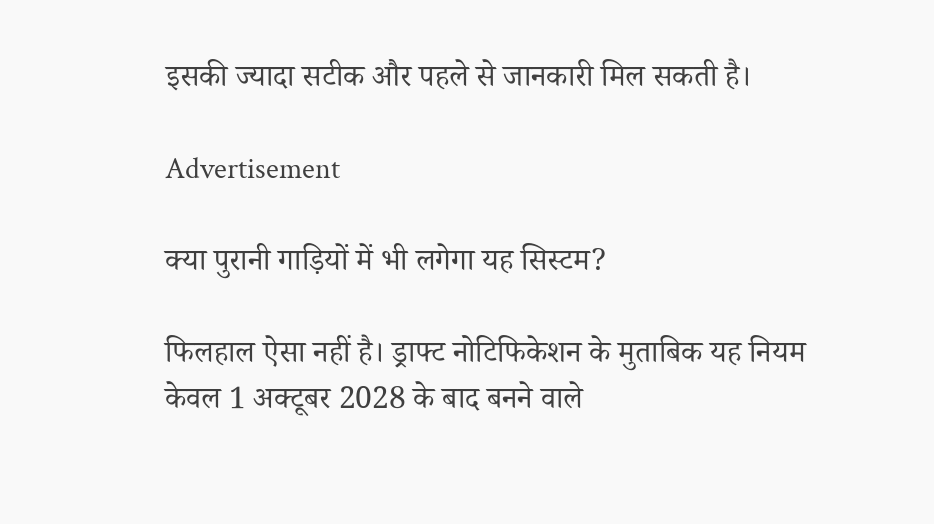इसकी ज्यादा सटीक और पहले से जानकारी मिल सकती है।

Advertisement

क्या पुरानी गाड़ियों में भी लगेगा यह सिस्टम?

फिलहाल ऐसा नहीं है। ड्राफ्ट नोटिफिकेशन के मुताबिक यह नियम केवल 1 अक्टूबर 2028 के बाद बनने वाले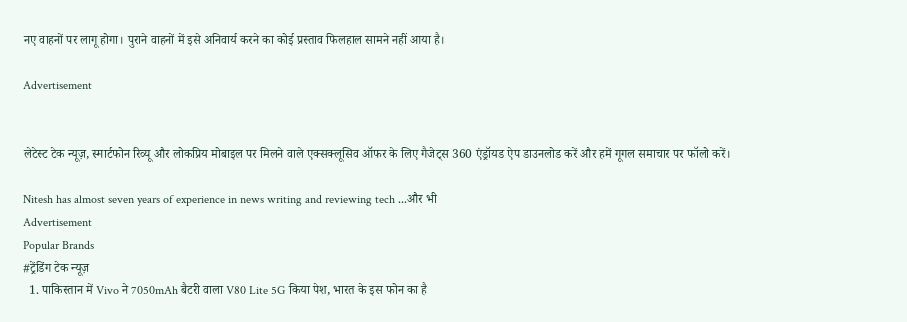नए वाहनों पर लागू होगा। पुराने वाहनों में इसे अनिवार्य करने का कोई प्रस्ताव फिलहाल सामने नहीं आया है।

Advertisement


लेटेस्ट टेक न्यूज़, स्मार्टफोन रिव्यू और लोकप्रिय मोबाइल पर मिलने वाले एक्सक्लूसिव ऑफर के लिए गैजेट्स 360 एंड्रॉयड ऐप डाउनलोड करें और हमें गूगल समाचार पर फॉलो करें।

Nitesh has almost seven years of experience in news writing and reviewing tech ...और भी
Advertisement
Popular Brands
#ट्रेंडिंग टेक न्यूज़
  1. पाकिस्तान में Vivo ने 7050mAh बैटरी वाला V80 Lite 5G किया पेश, भारत के इस फोन का है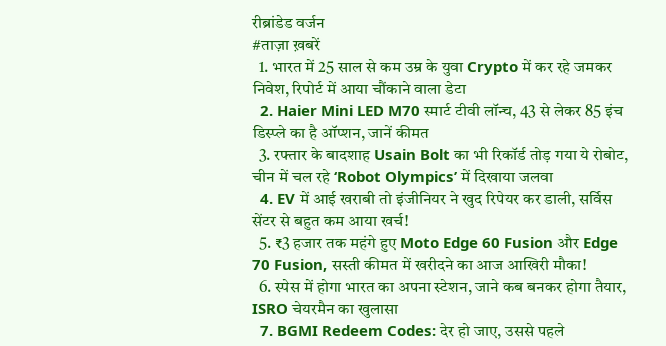रीब्रांडेड वर्जन
#ताज़ा ख़बरें
  1. भारत में 25 साल से कम उम्र के युवा Crypto में कर रहे जमकर निवेश, रिपोर्ट में आया चौंकाने वाला डेटा
  2. Haier Mini LED M70 स्मार्ट टीवी लॉन्च, 43 से लेकर 85 इंच डिस्प्ले का है ऑप्शन, जानें कीमत
  3. रफ्तार के बादशाह Usain Bolt का भी रिकॉर्ड तोड़ गया ये रोबोट, चीन में चल रहे ‘Robot Olympics’ में दिखाया जलवा
  4. EV में आई खराबी तो इंजीनियर ने खुद रिपेयर कर डाली, सर्विस सेंटर से बहुत कम आया खर्च!
  5. ₹3 हजार तक महंगे हुए Moto Edge 60 Fusion और Edge 70 Fusion, सस्ती कीमत में खरीदने का आज आखिरी मौका!
  6. स्पेस में होगा भारत का अपना स्टेशन, जाने कब बनकर होगा तैयार, ISRO चेयरमैन का खुलासा
  7. BGMI Redeem Codes: देर हो जाए, उससे पहले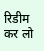रिडीम कर लो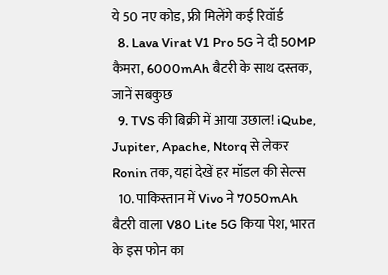ये 50 नए कोड, फ्री मिलेंगे कई रिवॉर्ड
  8. Lava Virat V1 Pro 5G ने दी 50MP कैमरा, 6000mAh बैटरी के साथ दस्तक, जानें सबकुछ
  9. TVS की बिक्री में आया उछाल! iQube, Jupiter, Apache, Ntorq से लेकर Ronin तक, यहां देखें हर मॉडल की सेल्स
  10. पाकिस्तान में Vivo ने 7050mAh बैटरी वाला V80 Lite 5G किया पेश, भारत के इस फोन का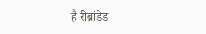है रीब्रांडेड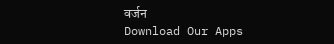वर्जन
Download Our Apps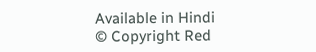Available in Hindi
© Copyright Red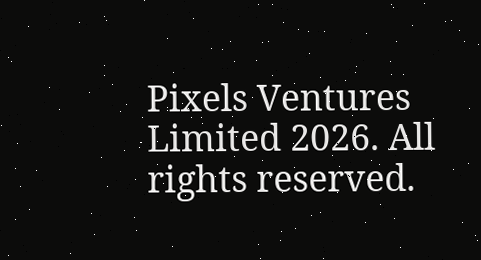Pixels Ventures Limited 2026. All rights reserved.